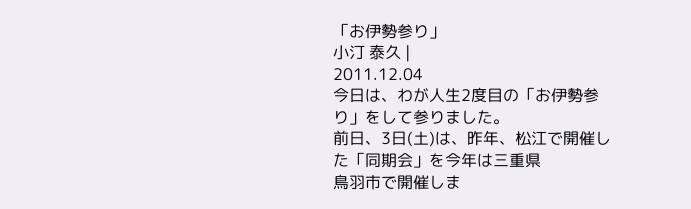「お伊勢参り」
小汀 泰久 |
2011.12.04
今日は、わが人生2度目の「お伊勢参り」をして参りました。
前日、3日(土)は、昨年、松江で開催した「同期会」を今年は三重県
鳥羽市で開催しま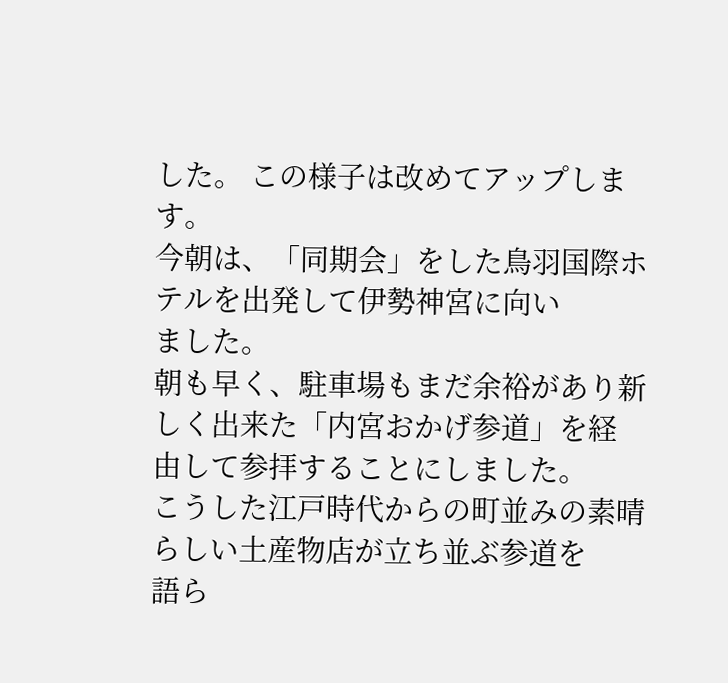した。 この様子は改めてアップします。
今朝は、「同期会」をした鳥羽国際ホテルを出発して伊勢神宮に向い
ました。
朝も早く、駐車場もまだ余裕があり新しく出来た「内宮おかげ参道」を経
由して参拝することにしました。
こうした江戸時代からの町並みの素晴らしい土産物店が立ち並ぶ参道を
語ら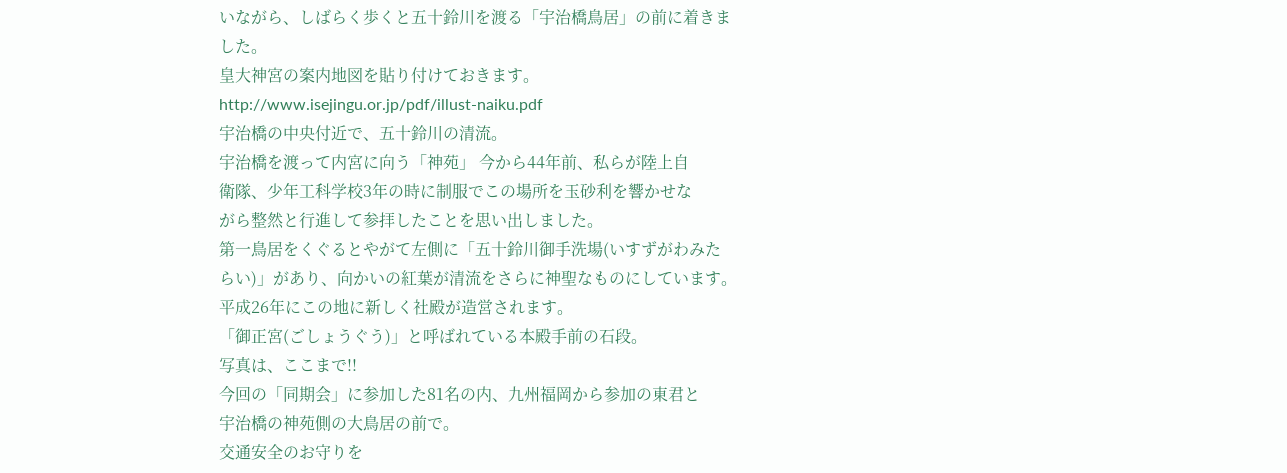いながら、しばらく歩くと五十鈴川を渡る「宇治橋鳥居」の前に着きま
した。
皇大神宮の案内地図を貼り付けておきます。
http://www.isejingu.or.jp/pdf/illust-naiku.pdf
宇治橋の中央付近で、五十鈴川の清流。
宇治橋を渡って内宮に向う「神苑」 今から44年前、私らが陸上自
衛隊、少年工科学校3年の時に制服でこの場所を玉砂利を響かせな
がら整然と行進して参拝したことを思い出しました。
第一鳥居をくぐるとやがて左側に「五十鈴川御手洗場(いすずがわみた
らい)」があり、向かいの紅葉が清流をさらに神聖なものにしています。
平成26年にこの地に新しく社殿が造営されます。
「御正宮(ごしょうぐう)」と呼ばれている本殿手前の石段。
写真は、ここまで!!
今回の「同期会」に参加した81名の内、九州福岡から参加の東君と
宇治橋の神苑側の大鳥居の前で。
交通安全のお守りを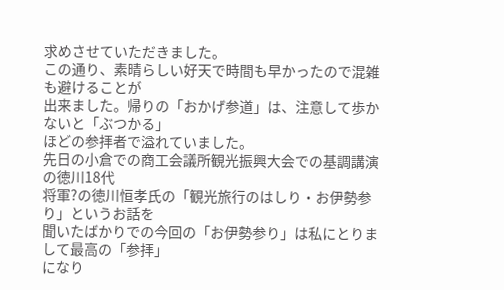求めさせていただきました。
この通り、素晴らしい好天で時間も早かったので混雑も避けることが
出来ました。帰りの「おかげ参道」は、注意して歩かないと「ぶつかる」
ほどの参拝者で溢れていました。
先日の小倉での商工会議所観光振興大会での基調講演の徳川18代
将軍?の徳川恒孝氏の「観光旅行のはしり・お伊勢参り」というお話を
聞いたばかりでの今回の「お伊勢参り」は私にとりまして最高の「参拝」
になり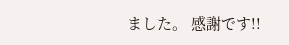ました。 感謝です!!